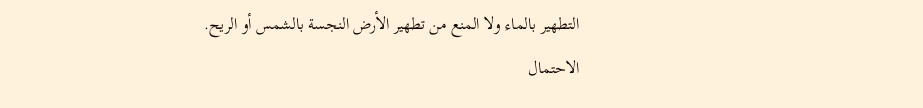التطهير بالماء ولا المنع من تطهير الأرض النجسة بالشمس أو الريح.
الاحتمال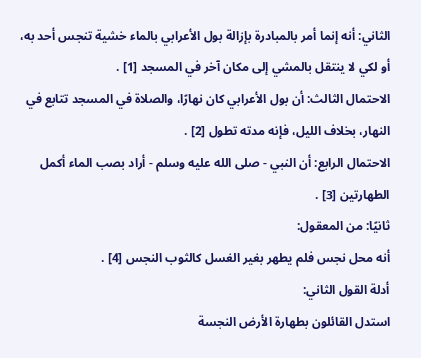الثاني: أنه إنما أمر بالمبادرة بإزالة بول الأعرابي بالماء خشية تنجس أحد به، أو لكي لا ينتقل بالمشي إلى مكان آخر في المسجد [1] .
الاحتمال الثالث: أن بول الأعرابي كان نهارًا، والصلاة في المسجد تتابع في النهار، بخلاف الليل، فإنه مدته تطول [2] .
الاحتمال الرابع: أن النبي - صلى الله عليه وسلم - أراد بصب الماء أكمل الطهارتين [3] .
ثانيًا: من المعقول:
أنه محل نجس فلم يطهر بغير الغسل كالثوب النجس [4] .
أدلة القول الثاني:
استدل القائلون بطهارة الأرض النجسة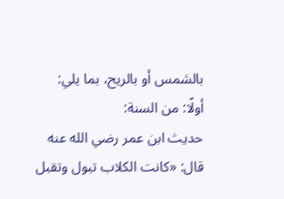بالشمس أو بالريح، بما يلي:
أولًا: من السنة:
حديث ابن عمر رضي الله عنه قال: «كانت الكلاب تبول وتقبل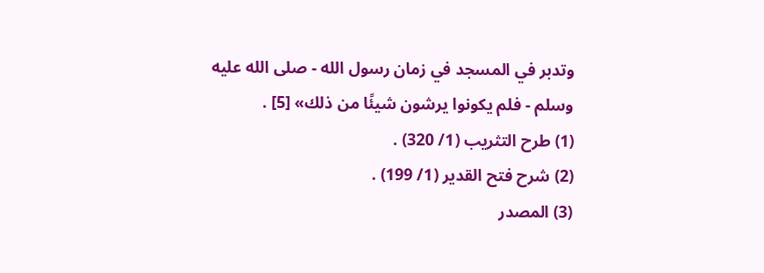وتدبر في المسجد في زمان رسول الله - صلى الله عليه وسلم - فلم يكونوا يرشون شيئًا من ذلك» [5] .
(1) طرح التثريب (1/ 320) .
(2) شرح فتح القدير (1/ 199) .
(3) المصدر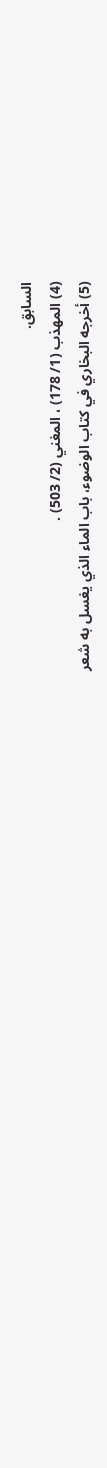السابق.
(4) المهذب (1/ 178) ، المغني (2/ 503) .
(5) أخرجه البخاري في كتاب الوضوء، باب الماء الذي يغسل به شعر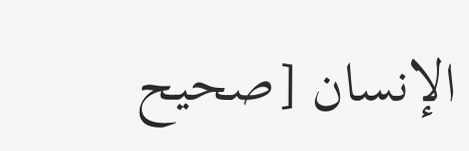الإنسان [صحيح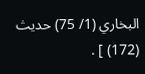البخاري (1/ 75) حديث (172) ] .